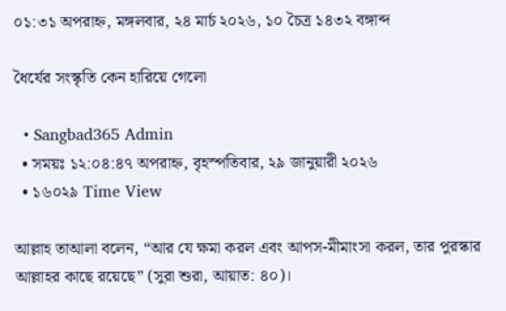০১:৩১ অপরাহ্ন, মঙ্গলবার, ২৪ মার্চ ২০২৬, ১০ চৈত্র ১৪৩২ বঙ্গাব্দ

ধৈর্যের সংস্কৃতি কেন হারিয়ে গেলো

  • Sangbad365 Admin
  • সময়ঃ ১২:০৪:৪৭ অপরাহ্ন, বৃহস্পতিবার, ২৯ জানুয়ারী ২০২৬
  • ১৬০২৯ Time View

আল্লাহ তাআলা বলেন, “আর যে ক্ষমা করল এবং আপস-মীমাংসা করল, তার পুরস্কার আল্লাহর কাছে রয়েছে” (সুরা শুরা, আয়াত: ৪০)।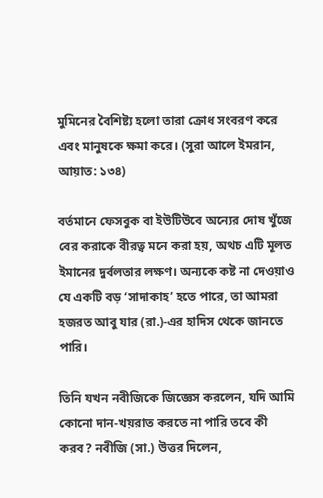মুমিনের বৈশিষ্ট্য হলো তারা ক্রোধ সংবরণ করে এবং মানুষকে ক্ষমা করে। (সুরা আলে ইমরান, আয়াত: ১৩৪)

বর্তমানে ফেসবুক বা ইউটিউবে অন্যের দোষ খুঁজে বের করাকে বীরত্ব মনে করা হয়, অথচ এটি মূলত ইমানের দুর্বলতার লক্ষণ। অন্যকে কষ্ট না দেওয়াও যে একটি বড় ‘সাদাকাহ’ হতে পারে, তা আমরা হজরত আবু যার (রা.)-এর হাদিস থেকে জানতে পারি।

তিনি যখন নবীজিকে জিজ্ঞেস করলেন, যদি আমি কোনো দান-খয়রাত করতে না পারি তবে কী করব? নবীজি (সা.) উত্তর দিলেন,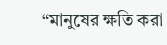“মানুষের ক্ষতি করা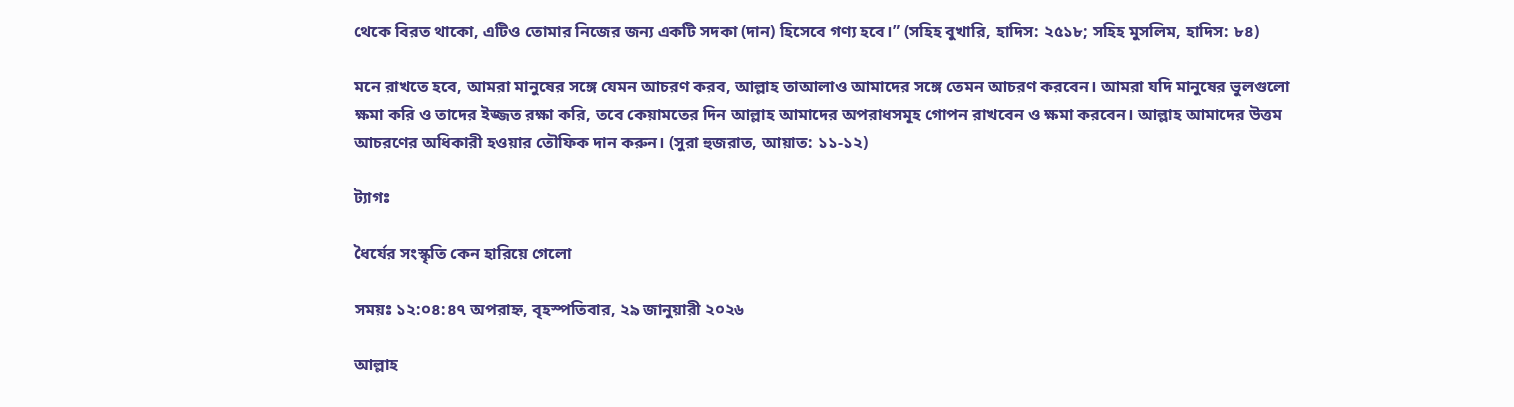থেকে বিরত থাকো, এটিও তোমার নিজের জন্য একটি সদকা (দান) হিসেবে গণ্য হবে।” (সহিহ বুখারি, হাদিস: ২৫১৮; সহিহ মুসলিম, হাদিস: ৮৪)

মনে রাখতে হবে, আমরা মানুষের সঙ্গে যেমন আচরণ করব, আল্লাহ তাআলাও আমাদের সঙ্গে তেমন আচরণ করবেন। আমরা যদি মানুষের ভুলগুলো ক্ষমা করি ও তাদের ইজ্জত রক্ষা করি, তবে কেয়ামতের দিন আল্লাহ আমাদের অপরাধসমূহ গোপন রাখবেন ও ক্ষমা করবেন। আল্লাহ আমাদের উত্তম আচরণের অধিকারী হওয়ার তৌফিক দান করুন। (সুরা হুজরাত, আয়াত: ১১-১২)

ট্যাগঃ

ধৈর্যের সংস্কৃতি কেন হারিয়ে গেলো

সময়ঃ ১২:০৪:৪৭ অপরাহ্ন, বৃহস্পতিবার, ২৯ জানুয়ারী ২০২৬

আল্লাহ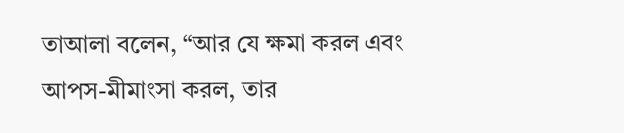তাআলা বলেন, “আর যে ক্ষমা করল এবং আপস-মীমাংসা করল, তার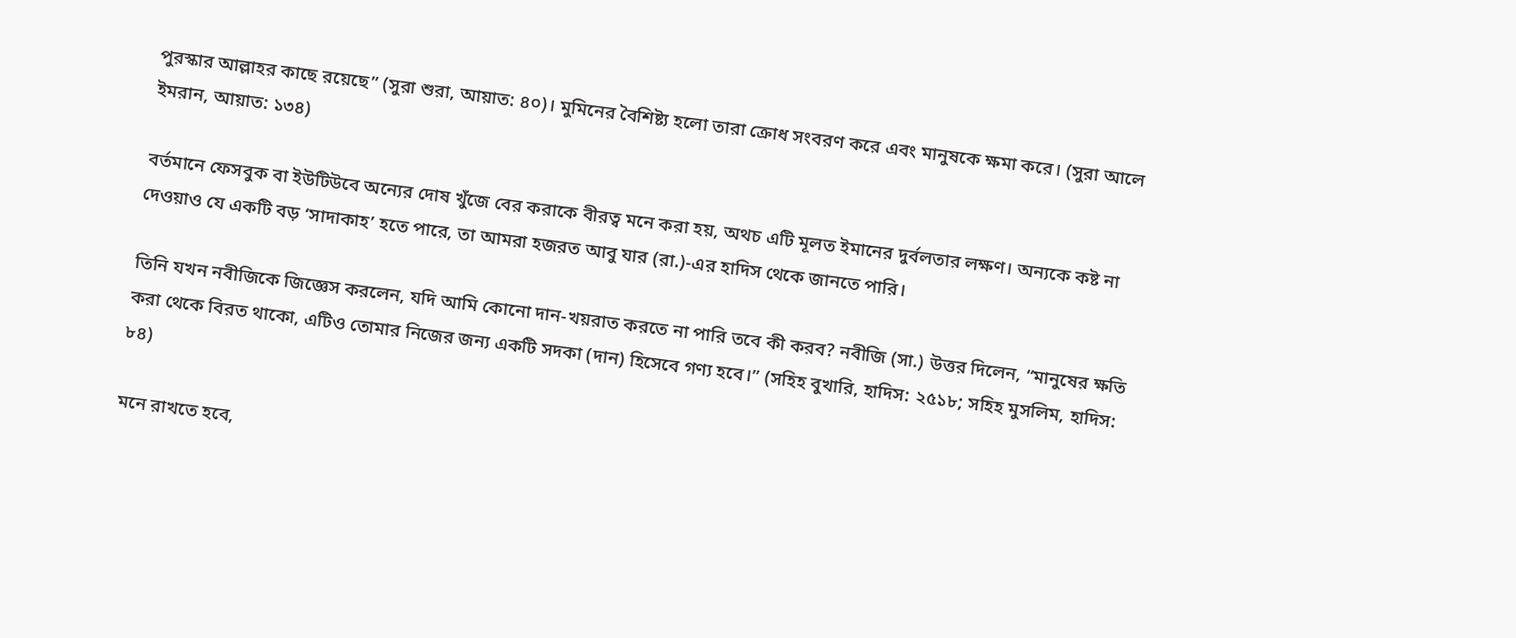পুরস্কার আল্লাহর কাছে রয়েছে” (সুরা শুরা, আয়াত: ৪০)। মুমিনের বৈশিষ্ট্য হলো তারা ক্রোধ সংবরণ করে এবং মানুষকে ক্ষমা করে। (সুরা আলে ইমরান, আয়াত: ১৩৪)

বর্তমানে ফেসবুক বা ইউটিউবে অন্যের দোষ খুঁজে বের করাকে বীরত্ব মনে করা হয়, অথচ এটি মূলত ইমানের দুর্বলতার লক্ষণ। অন্যকে কষ্ট না দেওয়াও যে একটি বড় ‘সাদাকাহ’ হতে পারে, তা আমরা হজরত আবু যার (রা.)-এর হাদিস থেকে জানতে পারি।

তিনি যখন নবীজিকে জিজ্ঞেস করলেন, যদি আমি কোনো দান-খয়রাত করতে না পারি তবে কী করব? নবীজি (সা.) উত্তর দিলেন, “মানুষের ক্ষতি করা থেকে বিরত থাকো, এটিও তোমার নিজের জন্য একটি সদকা (দান) হিসেবে গণ্য হবে।” (সহিহ বুখারি, হাদিস: ২৫১৮; সহিহ মুসলিম, হাদিস: ৮৪)

মনে রাখতে হবে,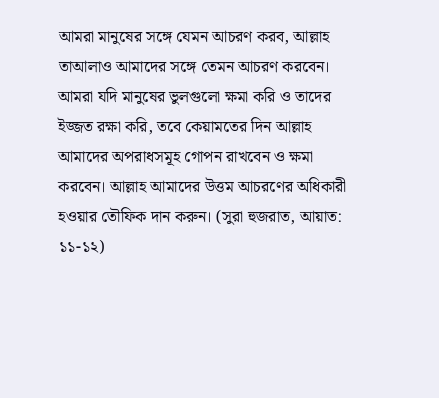আমরা মানুষের সঙ্গে যেমন আচরণ করব, আল্লাহ তাআলাও আমাদের সঙ্গে তেমন আচরণ করবেন। আমরা যদি মানুষের ভুলগুলো ক্ষমা করি ও তাদের ইজ্জত রক্ষা করি, তবে কেয়ামতের দিন আল্লাহ আমাদের অপরাধসমূহ গোপন রাখবেন ও ক্ষমা করবেন। আল্লাহ আমাদের উত্তম আচরণের অধিকারী হওয়ার তৌফিক দান করুন। (সুরা হুজরাত, আয়াত: ১১-১২)